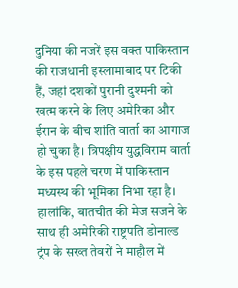दुनिया की नजरें इस वक्त पाकिस्तान की राजधानी इस्लामाबाद पर टिकी हैं, जहां दशकों पुरानी दुश्मनी को खत्म करने के लिए अमेरिका और ईरान के बीच शांति वार्ता का आगाज हो चुका है। त्रिपक्षीय युद्धविराम वार्ता के इस पहले चरण में पाकिस्तान मध्यस्थ की भूमिका निभा रहा है। हालांकि, बातचीत की मेज सजने के साथ ही अमेरिकी राष्ट्रपति डोनाल्ड ट्रंप के सख्त तेवरों ने माहौल में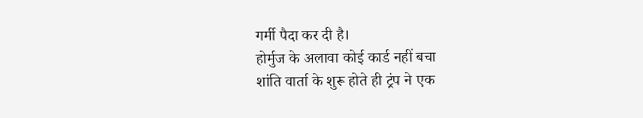गर्मी पैदा कर दी है।
होर्मुज के अलावा कोई कार्ड नहीं बचा
शांति वार्ता के शुरू होते ही ट्रंप ने एक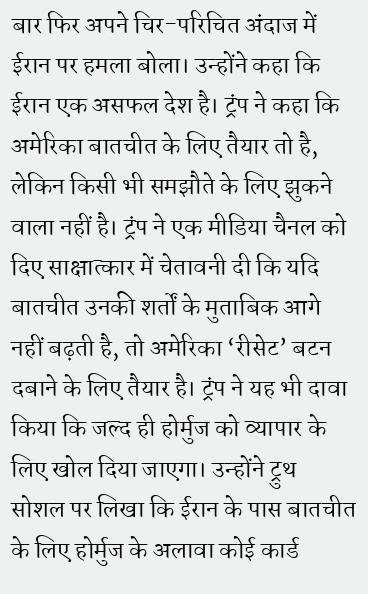बार फिर अपने चिर-परिचित अंदाज में ईरान पर हमला बोला। उन्होंने कहा कि ईरान एक असफल देश है। ट्रंप ने कहा कि अमेरिका बातचीत के लिए तैयार तो है, लेकिन किसी भी समझौते के लिए झुकने वाला नहीं है। ट्रंप ने एक मीडिया चैनल को दिए साक्षात्कार में चेतावनी दी कि यदि बातचीत उनकी शर्तों के मुताबिक आगे नहीं बढ़ती है, तो अमेरिका ‘रीसेट’ बटन दबाने के लिए तैयार है। ट्रंप ने यह भी दावा किया कि जल्द ही होर्मुज को व्यापार के लिए खोल दिया जाएगा। उन्होंने ट्रुथ सोशल पर लिखा कि ईरान के पास बातचीत के लिए होर्मुज के अलावा कोई कार्ड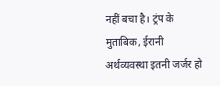नहीं बचा है। ट्रंप के मुताबिक, ईरानी अर्थव्यवस्था इतनी जर्जर हो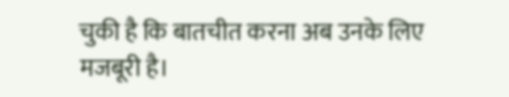चुकी है कि बातचीत करना अब उनके लिए मजबूरी है।